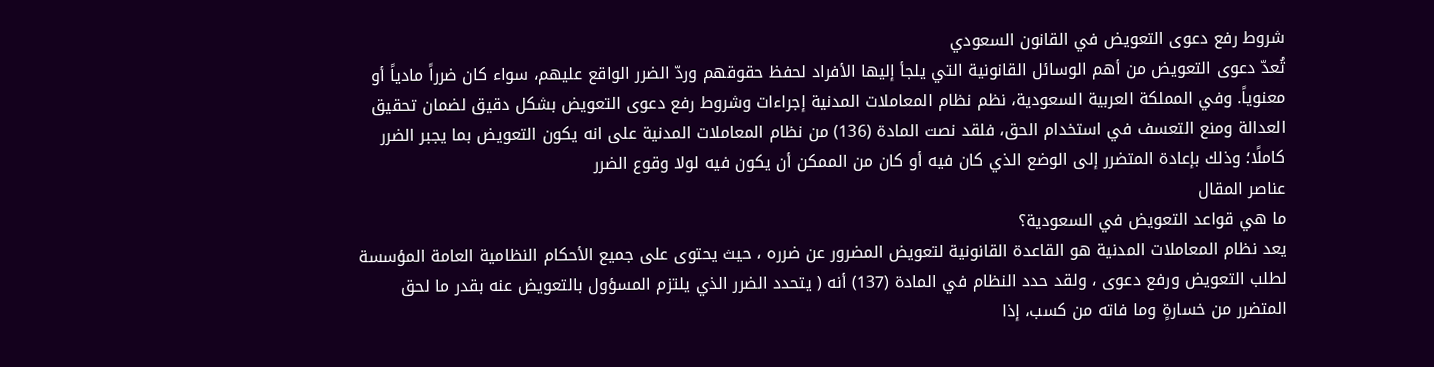شروط رفع دعوى التعويض في القانون السعودي
تُعدّ دعوى التعويض من أهم الوسائل القانونية التي يلجأ إليها الأفراد لحفظ حقوقهم وردّ الضرر الواقع عليهم، سواء كان ضرراً مادياً أو معنوياً. وفي المملكة العربية السعودية، نظم نظام المعاملات المدنية إجراءات وشروط رفع دعوى التعويض بشكل دقيق لضمان تحقيق العدالة ومنع التعسف في استخدام الحق، فلقد نصت المادة (136) من نظام المعاملات المدنية على انه يكون التعويض بما يجبر الضرر كاملًا؛ وذلك بإعادة المتضرر إلى الوضع الذي كان فيه أو كان من الممكن أن يكون فيه لولا وقوع الضرر
عناصر المقال
ما هي قواعد التعويض في السعودية؟
يعد نظام المعاملات المدنية هو القاعدة القانونية لتعويض المضرور عن ضرره ، حيث يحتوى على جميع الأحكام النظامية العامة المؤسسة لطلب التعويض ورفع دعوى ، ولقد حدد النظام في المادة (137) أنه ( يتحدد الضرر الذي يلتزم المسؤول بالتعويض عنه بقدر ما لحق المتضرر من خسارةٍ وما فاته من كسب، إذا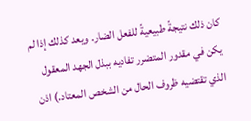كان ذلك نتيجةً طبيعيةً للفعل الضار. ويعد كذلك إذا لم يكن في مقدور المتضرر تفاديه ببذل الجهد المعقول الذي تقتضيه ظروف الحال من الشخص المعتاد.) اذن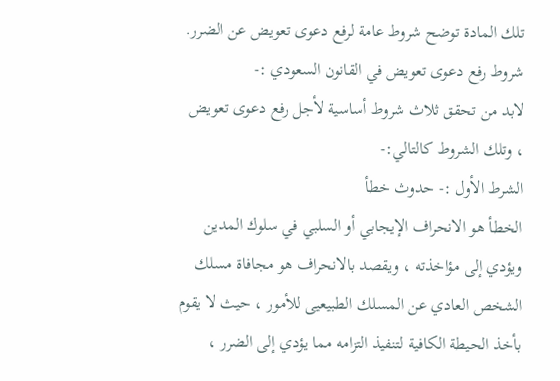تلك المادة توضح شروط عامة لرفع دعوى تعويض عن الضرر.
شروط رفع دعوى تعويض في القانون السعودي :-
لابد من تحقق ثلاث شروط أساسية لأجل رفع دعوى تعويض ، وتلك الشروط كالتالي:-
الشرط الأول :- حدوث خطأ
الخطأ هو الانحراف الإيجابي أو السلبي في سلوك المدين ويؤدي إلى مؤاخذته ، ويقصد بالانحراف هو مجافاة مسلك الشخص العادي عن المسلك الطبيعيى للأمور ، حيث لا يقوم بأخذ الحيطة الكافية لتنفيذ التزامه مما يؤدي إلى الضرر ،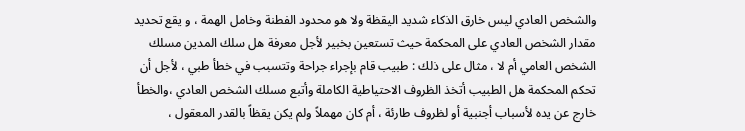والشخص العادي ليس خارق الذكاء شديد اليقظة ولا هو محدود الفطنة وخامل الهمة ، و يقع تحديد مقدار الشخص العادي على المحكمة حيث تستعين بخبير لأجل معرفة هل سلك المدين مسلك الشخص العامي أم لا ، مثال على ذلك : طبيب قام بإجراء جراحة وتتسبب في خطأ طبي ، لأجل أن تحكم المحكمة هل الطبيب أتخذ الظروف الاحتياطية الكاملة وأتبع مسلك الشخص العادي ،والخطأ خارج عن يده لأسباب أجنبية أو لظروف طارئة ، أم كان مهملاً ولم يكن يقظاً بالقدر المعقول ،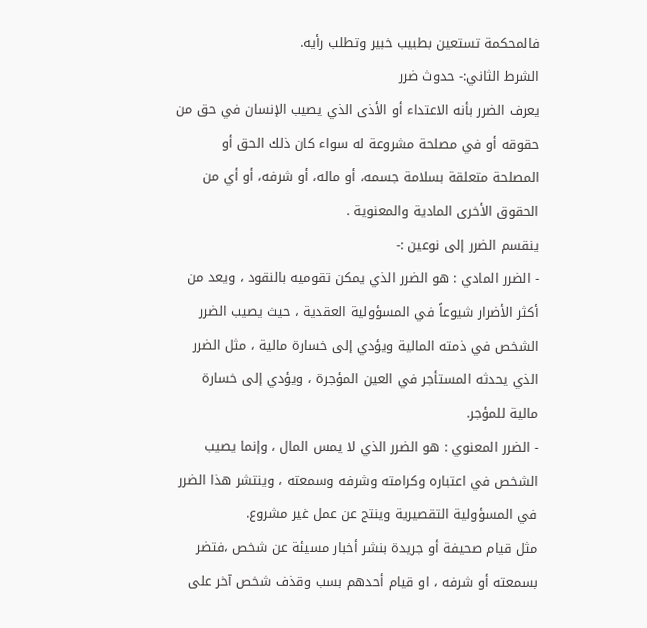فالمحكمة تستعين بطبيب خبير وتطلب رأيه.
الشرط الثاني:- حدوث ضرر
يعرف الضرر بأنه الاعتداء أو الأذى الذي يصيب الإنسان في حق من حقوقه أو في مصلحة مشروعة له سواء كان ذلك الحق أو المصلحة متعلقة بسلامة جسمه، أو ماله، أو شرفه، أو أي من الحقوق الأخرى المادية والمعنوية .
ينقسم الضرر إلى نوعين :-
- الضرر المادي : هو الضرر الذي يمكن تقوميه بالنقود ، ويعد من أكثر الأضرار شيوعاً في المسؤولية العقدية ، حيث يصيب الضرر الشخص في ذمته المالية ويؤدي إلى خسارة مالية ، مثل الضرر الذي يحدثه المستأجر في العين المؤجرة ، ويؤدي إلى خسارة مالية للمؤجر.
- الضرر المعنوي : هو الضرر الذي لا يمس المال ، وإنما يصيب الشخص في اعتباره وكرامته وشرفه وسمعته ، وينتشر هذا الضرر في المسؤولية التقصيرية وينتج عن عمل غير مشروع.
مثل قيام صحيفة أو جريدة بنشر أخبار مسيئة عن شخص ،فتضر بسمعته أو شرفه ، او قيام أحدهم بسب وقذف شخص آخر على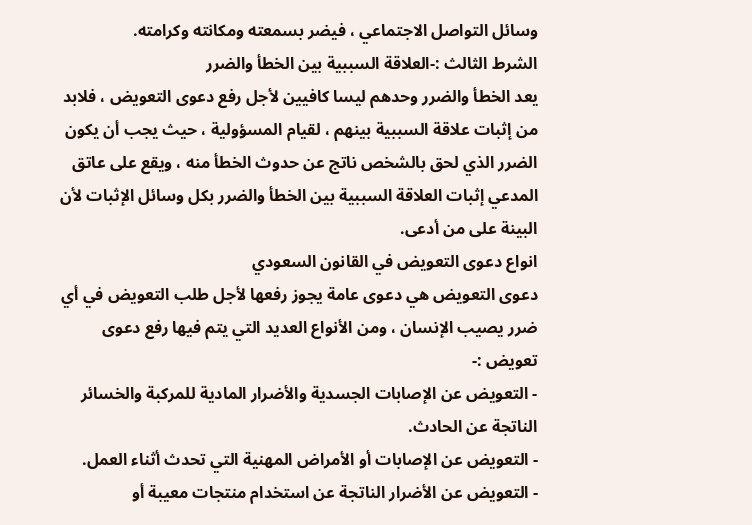وسائل التواصل الاجتماعي ، فيضر بسمعته ومكانته وكرامته.
الشرط الثالث :-العلاقة السببية بين الخطأ والضرر
يعد الخطأ والضرر وحدهم ليسا كافيين لأجل رفع دعوى التعويض ، فلابد من إثبات علاقة السببية بينهم ، لقيام المسؤولية ، حيث يجب أن يكون الضرر الذي لحق بالشخص ناتج عن حدوث الخطأ منه ، ويقع على عاتق المدعي إثبات العلاقة السببية بين الخطأ والضرر بكل وسائل الإثبات لأن البينة على من أدعى.
انواع دعوى التعويض في القانون السعودي
دعوى التعويض هي دعوى عامة يجوز رفعها لأجل طلب التعويض في أي ضرر يصيب الإنسان ، ومن الأنواع العديد التي يتم فيها رفع دعوى تعويض :-
- التعويض عن الإصابات الجسدية والأضرار المادية للمركبة والخسائر الناتجة عن الحادث.
- التعويض عن الإصابات أو الأمراض المهنية التي تحدث أثناء العمل.
- التعويض عن الأضرار الناتجة عن استخدام منتجات معيبة أو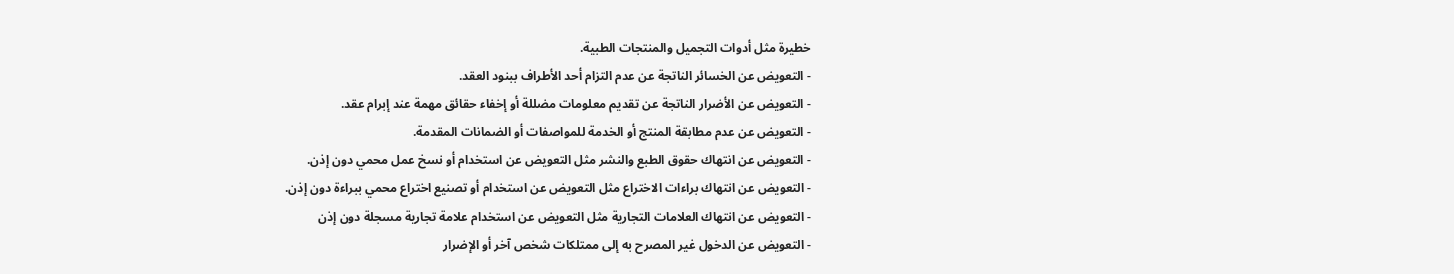خطيرة مثل أدوات التجميل والمنتجات الطبية.
- التعويض عن الخسائر الناتجة عن عدم التزام أحد الأطراف ببنود العقد.
- التعويض عن الأضرار الناتجة عن تقديم معلومات مضللة أو إخفاء حقائق مهمة عند إبرام عقد.
- التعويض عن عدم مطابقة المنتج أو الخدمة للمواصفات أو الضمانات المقدمة.
- التعويض عن انتهاك حقوق الطبع والنشر مثل التعويض عن استخدام أو نسخ عمل محمي دون إذن.
- التعويض عن انتهاك براءات الاختراع مثل التعويض عن استخدام أو تصنيع اختراع محمي ببراءة دون إذن.
- التعويض عن انتهاك العلامات التجارية مثل التعويض عن استخدام علامة تجارية مسجلة دون إذن
- التعويض عن الدخول غير المصرح به إلى ممتلكات شخص آخر أو الإضرار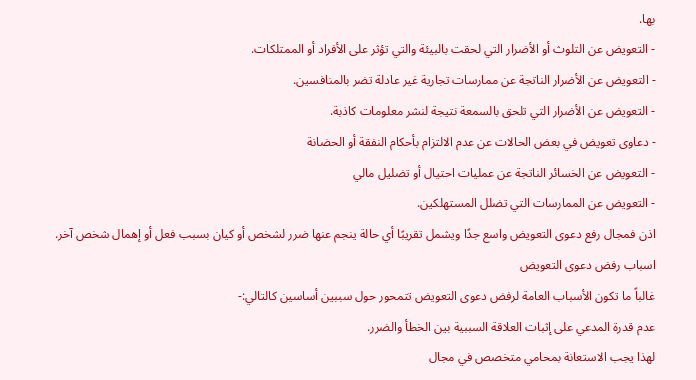بها.
- التعويض عن التلوث أو الأضرار التي لحقت بالبيئة والتي تؤثر على الأفراد أو الممتلكات.
- التعويض عن الأضرار الناتجة عن ممارسات تجارية غير عادلة تضر بالمنافسين.
- التعويض عن الأضرار التي تلحق بالسمعة نتيجة لنشر معلومات كاذبة.
- دعاوى تعويض في بعض الحالات عن عدم الالتزام بأحكام النفقة أو الحضانة
- التعويض عن الخسائر الناتجة عن عمليات احتيال أو تضليل مالي
- التعويض عن الممارسات التي تضلل المستهلكين.
اذن فمجال رفع دعوى التعويض واسع جدًا ويشمل تقريبًا أي حالة ينجم عنها ضرر لشخص أو كيان بسبب فعل أو إهمال شخص آخر.
اسباب رفض دعوى التعويض
غالباً ما تكون الأسباب العامة لرفض دعوى التعويض تتمحور حول سببين أساسين كالتالي:-
عدم قدرة المدعي على إثبات العلاقة السببية بين الخطأ والضرر.
لهذا يجب الاستعانة بمحامي متخصص في مجال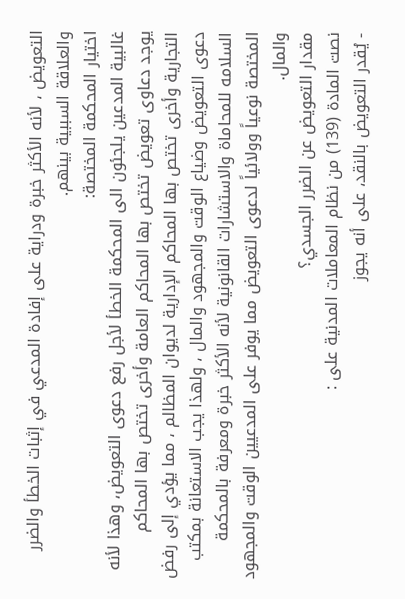التعويض ، لأنه الأكثر خبرة ودراية على إفادة المدعي في إثبات الخطأ والضرر والعلاقة السببية بينهم.
اختيار المحكمة المختصة:
غالبية المدعين يلجئون الى المحكمة الخطأ لأجل رفع دعوى التعويض، وهذا لأنه يوجد دعاوى تعويض تختص بها المحاكم العامة وأخرى تختص بها المحاكم التجارية وأخرى تختص بها المحاكم الإدارية لديوان المظالم ، مما يؤدي إلى رفض دعوى التعويض وضياع الوقت والمجهود والمال ، ولهذا يجب الاستعانة بمكتب السلامه للمحاماة والاستشارات القانونية لأنه الأكثر خبرة ومعرفة بالمحكمة المختصة نوعياً وولائياً لدعوى التعويض مما يوفر على المدعيين الوقت والمجهود والمال.
مقدار التعويض عن الضرر الجسدي؟
نصت المادة (139) من نظام المعاملات المدنية على :
- يُقدر التعويض بالنقد، على أنه يجوز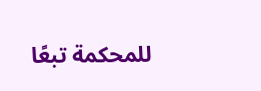للمحكمة تبعًا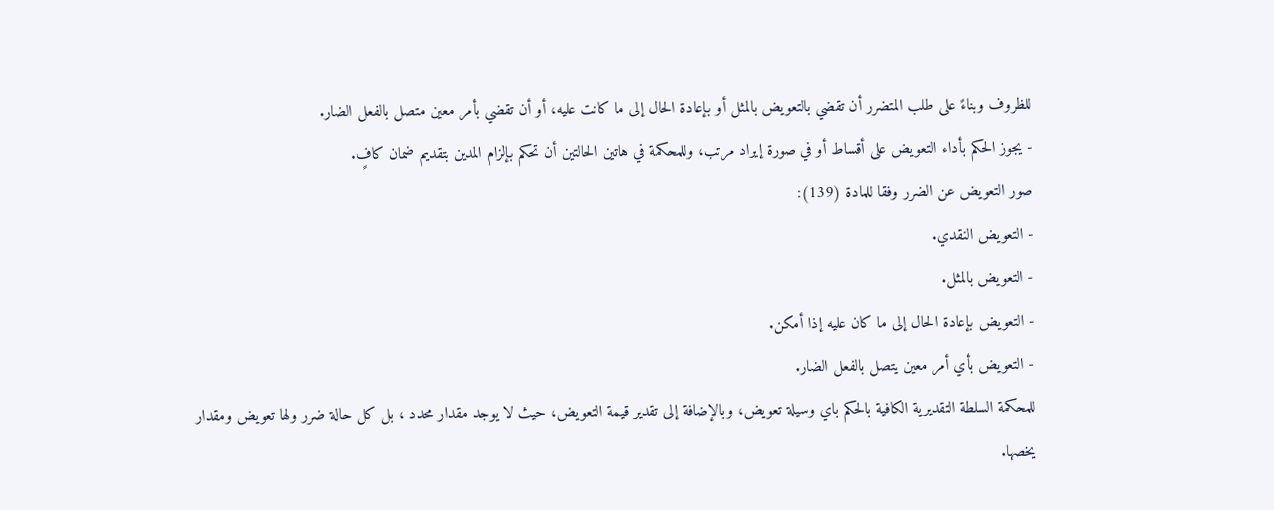للظروف وبناءً على طلب المتضرر أن تقضي بالتعويض بالمثل أو بإعادة الحال إلى ما كانت عليه، أو أن تقضي بأمر معين متصل بالفعل الضار.
- يجوز الحكم بأداء التعويض على أقساط أو في صورة إيراد مرتب، وللمحكمة في هاتين الحالتين أن تحكم بإلزام المدين بتقديم ضمان كافٍ.
صور التعويض عن الضرر وفقا للمادة (139):
- التعويض النقدي.
- التعويض بالمثل.
- التعويض بإعادة الحال إلى ما كان عليه إذا أمكن.
- التعويض بأي أمر معين يتصل بالفعل الضار.
للمحكمة السلطة التقديرية الكافية بالحكم باي وسيلة تعويض، وبالإضافة إلى تقدير قيمة التعويض، حيث لا يوجد مقدار محدد ، بل كل حالة ضرر ولها تعويض ومقدار يخصها.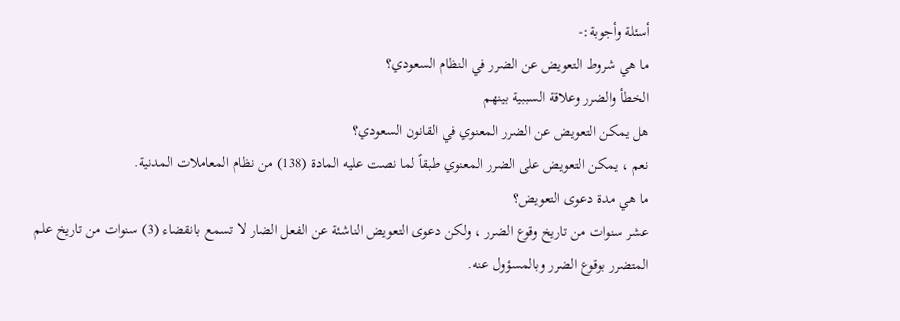أسئلة وأجوبة:-
ما هي شروط التعويض عن الضرر في النظام السعودي؟
الخطأ والضرر وعلاقة السببية بينهم
هل يمكن التعويض عن الضرر المعنوي في القانون السعودي؟
نعم ، يمكن التعويض على الضرر المعنوي طبقاً لما نصت عليه المادة (138) من نظام المعاملات المدنية.
ما هي مدة دعوى التعويض؟
عشر سنوات من تاريخ وقوع الضرر ، ولكن دعوى التعويض الناشئة عن الفعل الضار لا تسمع بانقضاء (3) سنوات من تاريخ علم المتضرر بوقوع الضرر وبالمسؤول عنه.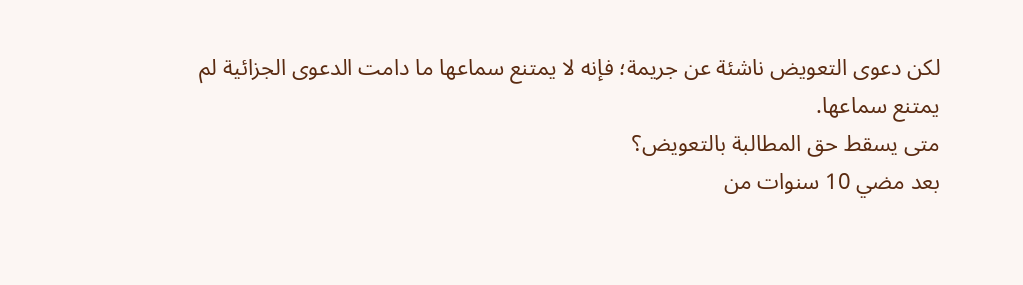لكن دعوى التعويض ناشئة عن جريمة؛ فإنه لا يمتنع سماعها ما دامت الدعوى الجزائية لم يمتنع سماعها.
متى يسقط حق المطالبة بالتعويض؟
بعد مضي 10 سنوات من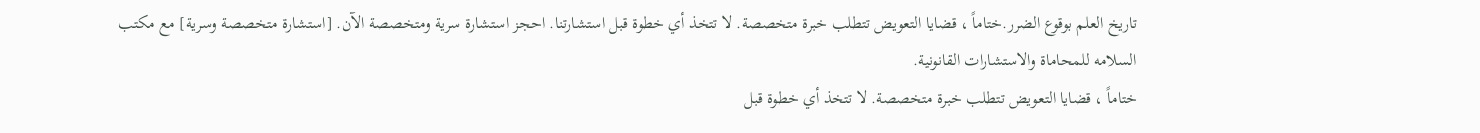تاريخ العلم بوقوع الضرر.ختاماً ، قضايا التعويض تتطلب خبرة متخصصة. لا تتخذ أي خطوة قبل استشارتنا. احجز استشارة سرية ومتخصصة الآن. [استشارة متخصصة وسرية] مع مكتب السلامه للمحاماة والاستشارات القانونية.
ختاماً ، قضايا التعويض تتطلب خبرة متخصصة. لا تتخذ أي خطوة قبل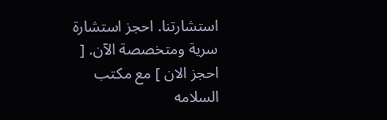استشارتنا. احجز استشارة سرية ومتخصصة الآن. [ احجز الان ] مع مكتب السلامه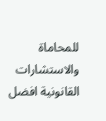للمحاماة والاستشارات القانونية افضل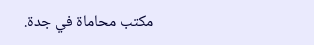مكتب محاماة في جدة.